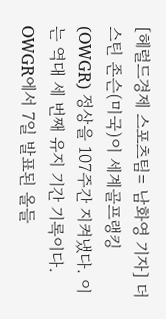[헤럴드경제 스포츠팀= 남화영 기자] 더스틴 존슨(미국)이 세계골프랭킹(OWGR) 정상을 107주간 지켜냈다. 이는 역대 세 번째 유지 기간 기록이다. OWGR에서 7일 발표된 올들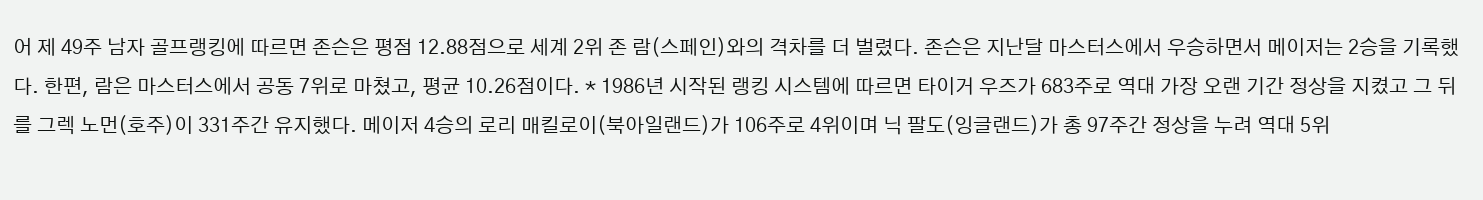어 제 49주 남자 골프랭킹에 따르면 존슨은 평점 12.88점으로 세계 2위 존 람(스페인)와의 격차를 더 벌렸다. 존슨은 지난달 마스터스에서 우승하면서 메이저는 2승을 기록했다. 한편, 람은 마스터스에서 공동 7위로 마쳤고, 평균 10.26점이다. * 1986년 시작된 랭킹 시스템에 따르면 타이거 우즈가 683주로 역대 가장 오랜 기간 정상을 지켰고 그 뒤를 그렉 노먼(호주)이 331주간 유지했다. 메이저 4승의 로리 매킬로이(북아일랜드)가 106주로 4위이며 닉 팔도(잉글랜드)가 총 97주간 정상을 누려 역대 5위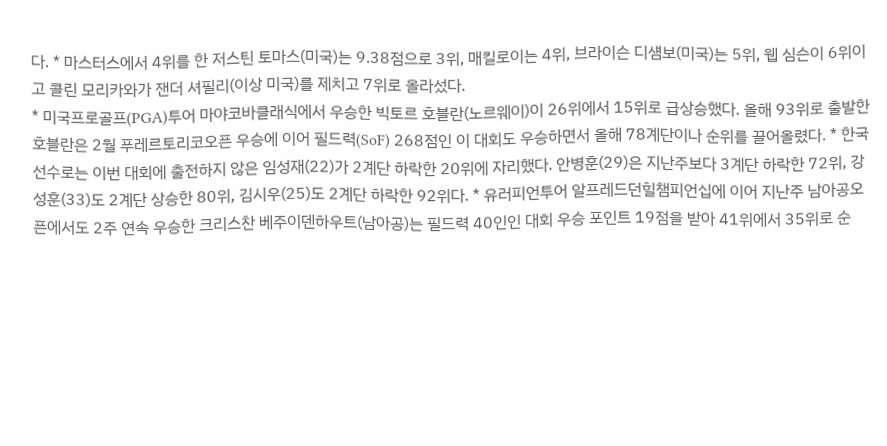다. * 마스터스에서 4위를 한 저스틴 토마스(미국)는 9.38점으로 3위, 매킬로이는 4위, 브라이슨 디섐보(미국)는 5위, 웹 심슨이 6위이고 콜린 모리카와가 잰더 셔필리(이상 미국)를 제치고 7위로 올라섰다.
* 미국프로골프(PGA)투어 마야코바클래식에서 우승한 빅토르 호블란(노르웨이)이 26위에서 15위로 급상승했다. 올해 93위로 출발한 호블란은 2월 푸레르토리코오픈 우승에 이어 필드력(SoF) 268점인 이 대회도 우승하면서 올해 78계단이나 순위를 끌어올렸다. * 한국 선수로는 이번 대회에 출전하지 않은 임성재(22)가 2계단 하락한 20위에 자리했다. 안병훈(29)은 지난주보다 3계단 하락한 72위, 강성훈(33)도 2계단 상승한 80위, 김시우(25)도 2계단 하락한 92위다. * 유러피언투어 알프레드던힐챔피언십에 이어 지난주 남아공오픈에서도 2주 연속 우승한 크리스찬 베주이덴하우트(남아공)는 필드력 40인인 대회 우승 포인트 19점을 받아 41위에서 35위로 순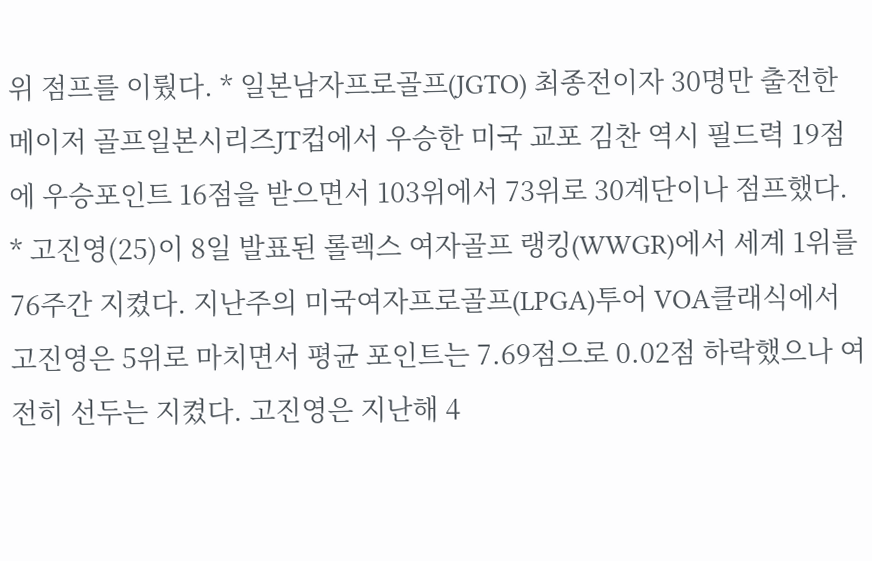위 점프를 이뤘다. * 일본남자프로골프(JGTO) 최종전이자 30명만 출전한 메이저 골프일본시리즈JT컵에서 우승한 미국 교포 김찬 역시 필드력 19점에 우승포인트 16점을 받으면서 103위에서 73위로 30계단이나 점프했다.
* 고진영(25)이 8일 발표된 롤렉스 여자골프 랭킹(WWGR)에서 세계 1위를 76주간 지켰다. 지난주의 미국여자프로골프(LPGA)투어 VOA클래식에서 고진영은 5위로 마치면서 평균 포인트는 7.69점으로 0.02점 하락했으나 여전히 선두는 지켰다. 고진영은 지난해 4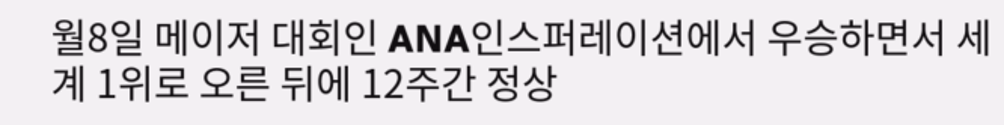월8일 메이저 대회인 ANA인스퍼레이션에서 우승하면서 세계 1위로 오른 뒤에 12주간 정상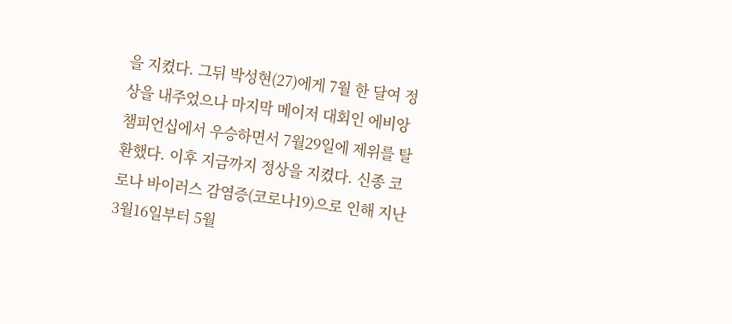을 지켰다. 그뒤 박성현(27)에게 7월 한 달여 정상을 내주었으나 마지막 메이저 대회인 에비앙챔피언십에서 우승하면서 7월29일에 제위를 탈환했다. 이후 지금까지 정상을 지켰다. 신종 코로나 바이러스 감염증(코로나19)으로 인해 지난 3월16일부터 5월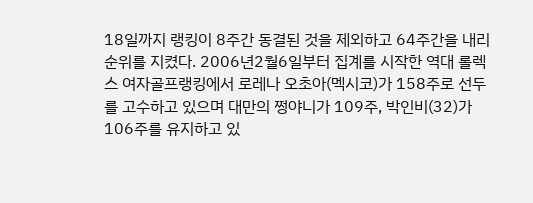18일까지 랭킹이 8주간 동결된 것을 제외하고 64주간을 내리 순위를 지켰다. 2006년2월6일부터 집계를 시작한 역대 롤렉스 여자골프랭킹에서 로레나 오초아(멕시코)가 158주로 선두를 고수하고 있으며 대만의 쩡야니가 109주, 박인비(32)가 106주를 유지하고 있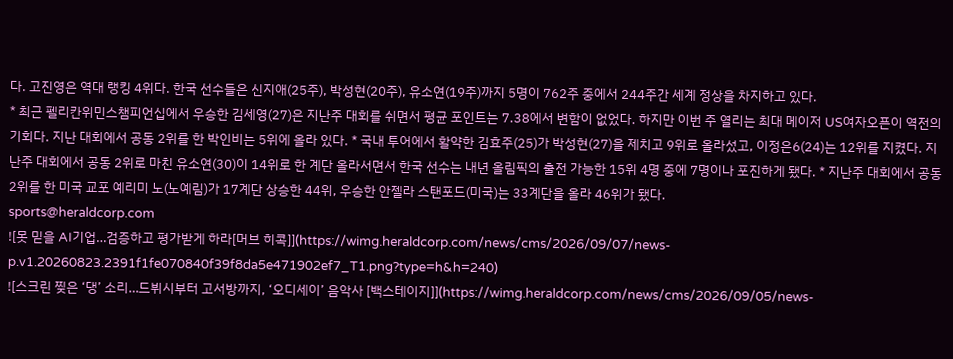다. 고진영은 역대 랭킹 4위다. 한국 선수들은 신지애(25주), 박성현(20주), 유소연(19주)까지 5명이 762주 중에서 244주간 세계 정상을 차지하고 있다.
* 최근 펠리칸위민스챔피언십에서 우승한 김세영(27)은 지난주 대회를 쉬면서 평균 포인트는 7.38에서 변함이 없었다. 하지만 이번 주 열리는 최대 메이저 US여자오픈이 역전의 기회다. 지난 대회에서 공동 2위를 한 박인비는 5위에 올라 있다. * 국내 투어에서 활약한 김효주(25)가 박성현(27)을 제치고 9위로 올라섰고, 이정은6(24)는 12위를 지켰다. 지난주 대회에서 공동 2위로 마친 유소연(30)이 14위로 한 계단 올라서면서 한국 선수는 내년 올림픽의 출전 가능한 15위 4명 중에 7명이나 포진하게 됐다. * 지난주 대회에서 공동 2위를 한 미국 교포 예리미 노(노예림)가 17계단 상승한 44위, 우승한 안젤라 스탠포드(미국)는 33계단을 올라 46위가 됐다.
sports@heraldcorp.com
![못 믿을 AI기업…검증하고 평가받게 하라[머브 히콕]](https://wimg.heraldcorp.com/news/cms/2026/09/07/news-p.v1.20260823.2391f1fe070840f39f8da5e471902ef7_T1.png?type=h&h=240)
![스크린 찢은 ‘댕’ 소리…드뷔시부터 고서방까지, ‘오디세이’ 음악사 [백스테이지]](https://wimg.heraldcorp.com/news/cms/2026/09/05/news-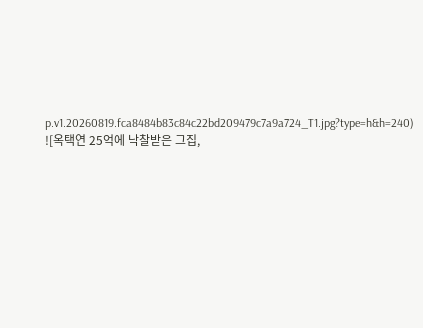p.v1.20260819.fca8484b83c84c22bd209479c7a9a724_T1.jpg?type=h&h=240)
![옥택연 25억에 낙찰받은 그집,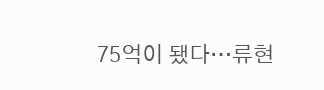75억이 됐다…류현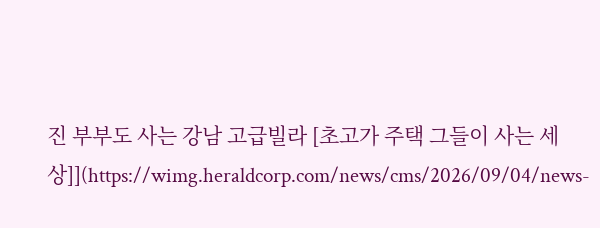진 부부도 사는 강남 고급빌라 [초고가 주택 그들이 사는 세상]](https://wimg.heraldcorp.com/news/cms/2026/09/04/news-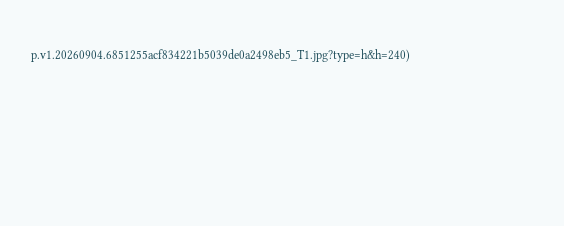p.v1.20260904.6851255acf834221b5039de0a2498eb5_T1.jpg?type=h&h=240)